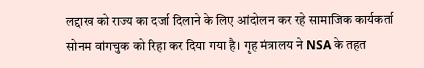लद्दाख को राज्य का दर्जा दिलाने के लिए आंदोलन कर रहे सामाजिक कार्यकर्ता सोनम वांगचुक को रिहा कर दिया गया है। गृह मंत्रालय ने NSA के तहत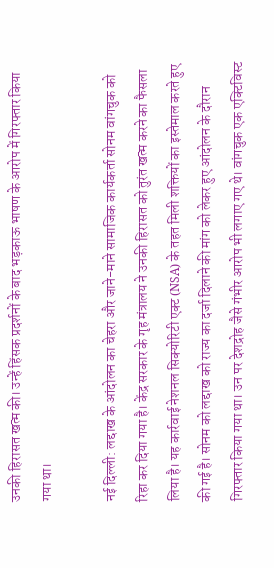उनकी हिरासत खत्म की। उन्हें हिंसक प्रदर्शनों के बाद भड़काऊ भाषण के आरोप में गिरफ्तार किया गया था।

नई दिल्ली: लद्दाख के आंदोलन का चेहरा और जाने-माने सामाजिक कार्यकर्ता सोनम वांगचुक को रिहा कर दिया गया है। केंद्र सरकार के गृह मंत्रालय ने उनकी हिरासत को तुरंत खत्म करने का फैसला लिया है। यह कार्रवाई नेशनल सिक्योरिटी एक्ट (NSA) के तहत मिली शक्तियों का इस्तेमाल करते हुए की गई है। सोनम को लद्दाख को राज्य का दर्जा दिलाने की मांग को लेकर हुए आंदोलन के दौरान गिरफ्तार किया गया था। उन पर देशद्रोह जैसे गंभीर आरोप भी लगाए गए थे। वांगचुक एक एक्टिविस्ट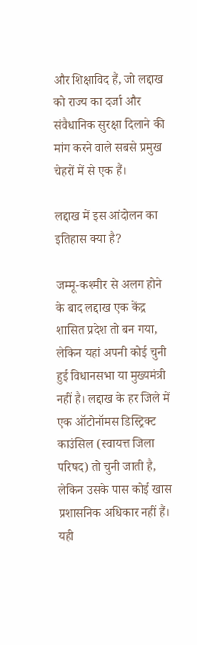और शिक्षाविद हैं, जो लद्दाख को राज्य का दर्जा और संवैधानिक सुरक्षा दिलाने की मांग करने वाले सबसे प्रमुख चेहरों में से एक हैं।

लद्दाख में इस आंदोलन का इतिहास क्या है?

जम्मू-कश्मीर से अलग होने के बाद लद्दाख एक केंद्र शासित प्रदेश तो बन गया, लेकिन यहां अपनी कोई चुनी हुई विधानसभा या मुख्यमंत्री नहीं है। लद्दाख के हर जिले में एक ऑटोनॉमस डिस्ट्रिक्ट काउंसिल (स्वायत्त जिला परिषद) तो चुनी जाती है, लेकिन उसके पास कोई खास प्रशासनिक अधिकार नहीं हैं। यही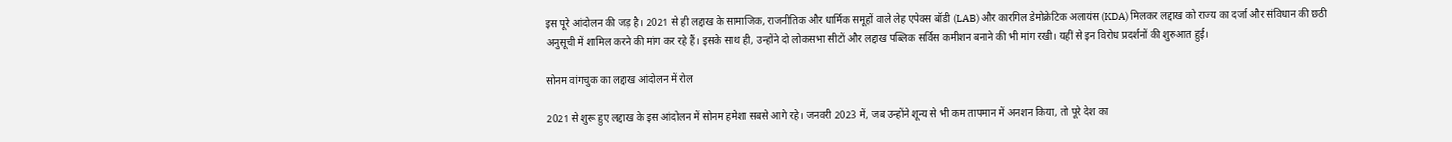इस पूरे आंदोलन की जड़ है। 2021 से ही लद्दाख के सामाजिक, राजनीतिक और धार्मिक समूहों वाले लेह एपेक्स बॉडी (LAB) और कारगिल डेमोक्रेटिक अलायंस (KDA) मिलकर लद्दाख को राज्य का दर्जा और संविधान की छठी अनुसूची में शामिल करने की मांग कर रहे हैं। इसके साथ ही, उन्होंने दो लोकसभा सीटों और लद्दाख पब्लिक सर्विस कमीशन बनाने की भी मांग रखी। यहीं से इन विरोध प्रदर्शनों की शुरुआत हुई।

सोनम वांगचुक का लद्दाख आंदोलन में रोल

2021 से शुरू हुए लद्दाख के इस आंदोलन में सोनम हमेशा सबसे आगे रहे। जनवरी 2023 में, जब उन्होंने शून्य से भी कम तापमान में अनशन किया, तो पूरे देश का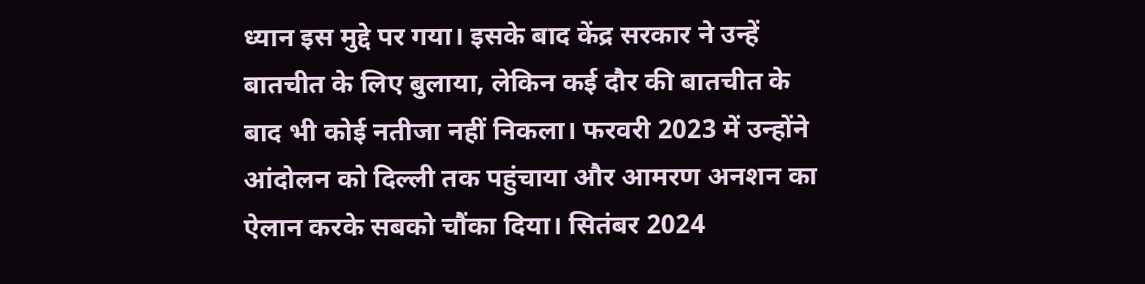ध्यान इस मुद्दे पर गया। इसके बाद केंद्र सरकार ने उन्हें बातचीत के लिए बुलाया, लेकिन कई दौर की बातचीत के बाद भी कोई नतीजा नहीं निकला। फरवरी 2023 में उन्होंने आंदोलन को दिल्ली तक पहुंचाया और आमरण अनशन का ऐलान करके सबको चौंका दिया। सितंबर 2024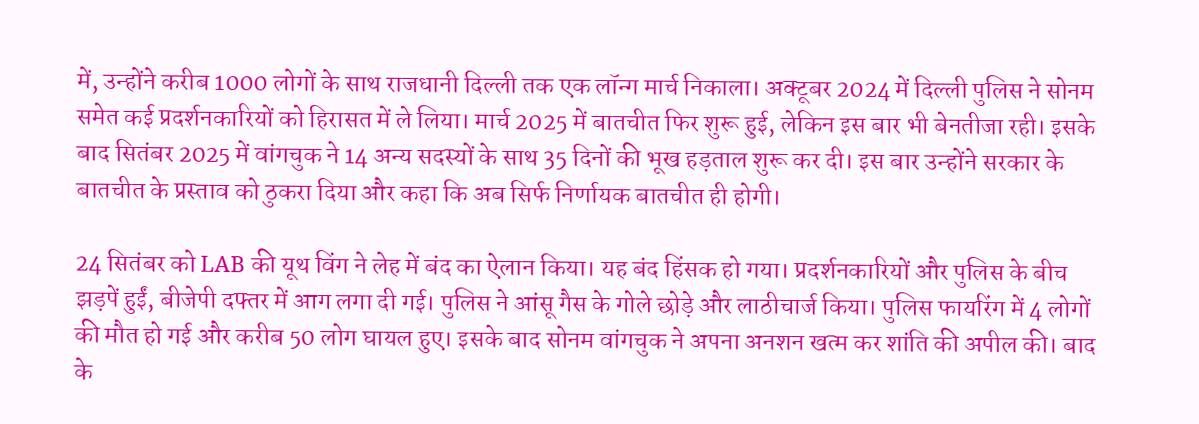में, उन्होंने करीब 1000 लोगों के साथ राजधानी दिल्ली तक एक लॉन्ग मार्च निकाला। अक्टूबर 2024 में दिल्ली पुलिस ने सोनम समेत कई प्रदर्शनकारियों को हिरासत में ले लिया। मार्च 2025 में बातचीत फिर शुरू हुई, लेकिन इस बार भी बेनतीजा रही। इसके बाद सितंबर 2025 में वांगचुक ने 14 अन्य सदस्यों के साथ 35 दिनों की भूख हड़ताल शुरू कर दी। इस बार उन्होंने सरकार के बातचीत के प्रस्ताव को ठुकरा दिया और कहा कि अब सिर्फ निर्णायक बातचीत ही होगी।

24 सितंबर को LAB की यूथ विंग ने लेह में बंद का ऐलान किया। यह बंद हिंसक हो गया। प्रदर्शनकारियों और पुलिस के बीच झड़पें हुईं, बीजेपी दफ्तर में आग लगा दी गई। पुलिस ने आंसू गैस के गोले छोड़े और लाठीचार्ज किया। पुलिस फायरिंग में 4 लोगों की मौत हो गई और करीब 50 लोग घायल हुए। इसके बाद सोनम वांगचुक ने अपना अनशन खत्म कर शांति की अपील की। बाद के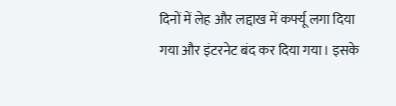दिनों में लेह और लद्दाख में कर्फ्यू लगा दिया गया और इंटरनेट बंद कर दिया गया। इसके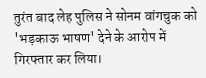तुरंत बाद लेह पुलिस ने सोनम वांगचुक को 'भड़काऊ भाषण' देने के आरोप में गिरफ्तार कर लिया।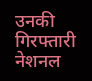उनकी गिरफ्तारी नेशनल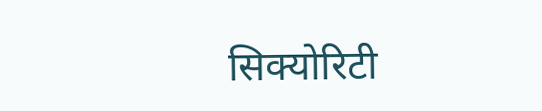सिक्योरिटी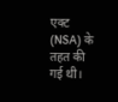एक्ट (NSA) के तहत की गई थी।